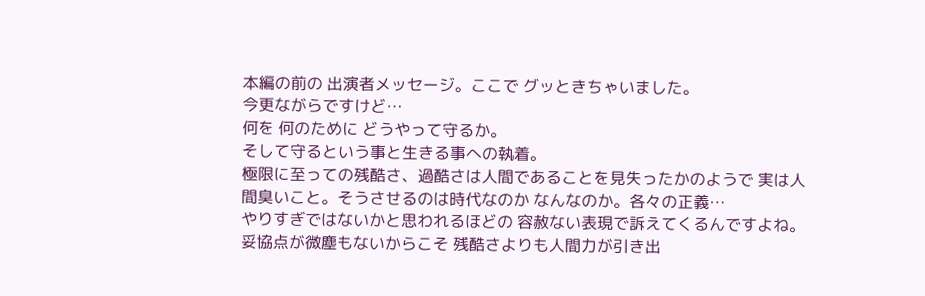本編の前の 出演者メッセージ。ここで グッときちゃいました。
今更ながらですけど…
何を 何のために どうやって守るか。
そして守るという事と生きる事への執着。
極限に至っての残酷さ、過酷さは人間であることを見失ったかのようで 実は人間臭いこと。そうさせるのは時代なのか なんなのか。各々の正義…
やりすぎではないかと思われるほどの 容赦ない表現で訴えてくるんですよね。
妥協点が微塵もないからこそ 残酷さよりも人間力が引き出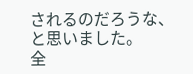されるのだろうな、と思いました。
全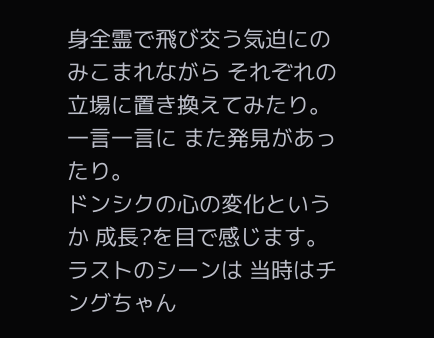身全霊で飛び交う気迫にのみこまれながら それぞれの立場に置き換えてみたり。
一言一言に また発見があったり。
ドンシクの心の変化というか 成長?を目で感じます。
ラストのシーンは 当時はチングちゃん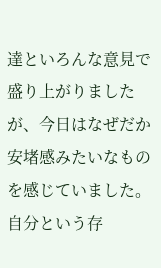達といろんな意見で盛り上がりましたが、今日はなぜだか 安堵感みたいなものを感じていました。
自分という存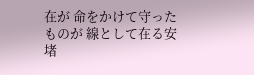在が 命をかけて守ったものが 線として在る安堵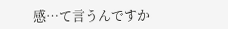感…て言うんですか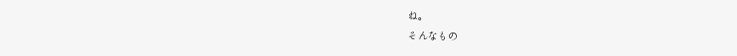ね。
そんなもの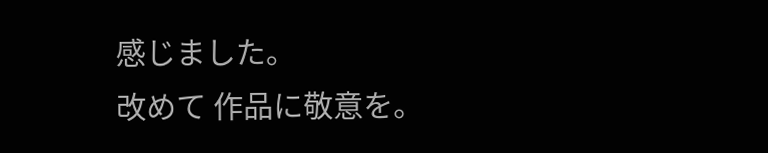感じました。
改めて 作品に敬意を。